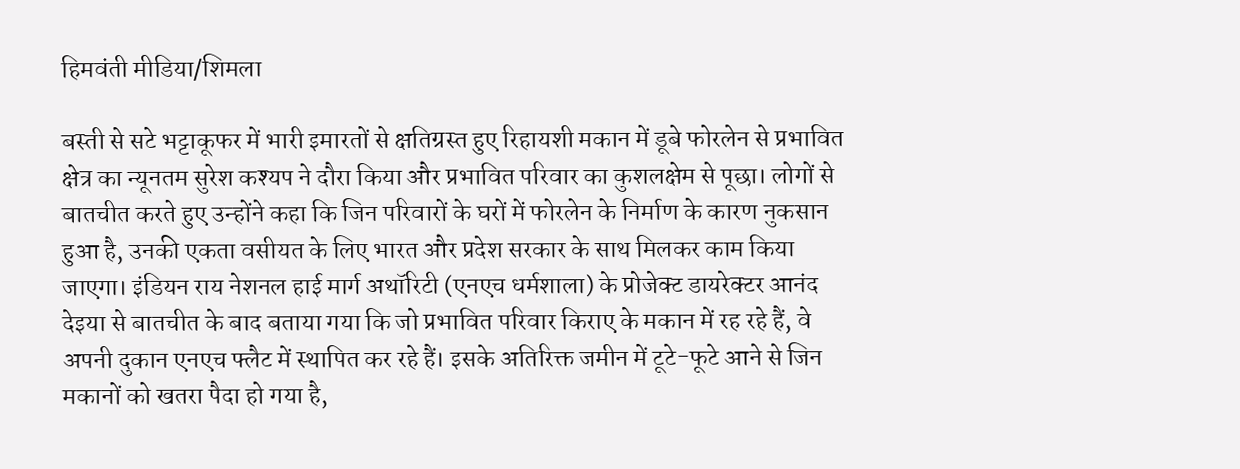हिमवंती मीडिया/शिमला

बस्ती से सटे भट्टाकूफर में भारी इमारतों से क्षतिग्रस्त हुए रिहायशी मकान में डूबे फोरलेन से प्रभावित क्षेत्र का न्यूनतम सुरेश कश्यप ने दौरा किया और प्रभावित परिवार का कुशलक्षेम से पूछा। लोगों से बातचीत करते हुए उन्होंने कहा कि जिन परिवारों के घरों में फोरलेन के निर्माण के कारण नुकसान हुआ है, उनकी एकता वसीयत के लिए भारत और प्रदेश सरकार के साथ मिलकर काम किया जाएगा। इंडियन राय नेशनल हाई मार्ग अथॉरिटी (एनएच धर्मशाला) के प्रोजेक्ट डायरेक्टर आनंद देइया से बातचीत के बाद बताया गया कि जो प्रभावित परिवार किराए के मकान में रह रहे हैं, वे अपनी दुकान एनएच फ्लैट में स्थापित कर रहे हैं। इसके अतिरिक्त जमीन में टूटे-फूटे आने से जिन मकानों को खतरा पैदा हो गया है,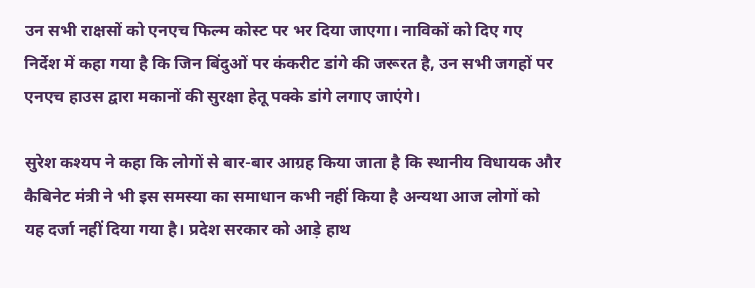उन सभी राक्षसों को एनएच फिल्म कोस्ट पर भर दिया जाएगा। नाविकों को दिए गए निर्देश में कहा गया है कि जिन बिंदुओं पर कंकरीट डांगे की जरूरत है, उन सभी जगहों पर एनएच हाउस द्वारा मकानों की सुरक्षा हेतू पक्के डांगे लगाए जाएंगे।

सुरेश कश्यप ने कहा कि लोगों से बार-बार आग्रह किया जाता है कि स्थानीय विधायक और कैबिनेट मंत्री ने भी इस समस्या का समाधान कभी नहीं किया है अन्यथा आज लोगों को यह दर्जा नहीं दिया गया है। प्रदेश सरकार को आड़े हाथ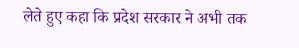लेते हुए कहा कि प्रदेश सरकार ने अभी तक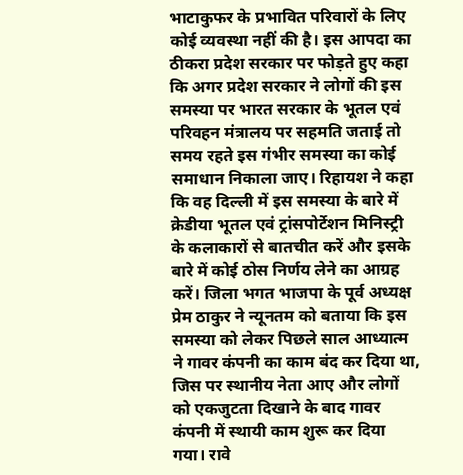भाटाकुफर के प्रभावित परिवारों के लिए कोई व्यवस्था नहीं की है। इस आपदा का ठीकरा प्रदेश सरकार पर फोड़ते हुए कहा कि अगर प्रदेश सरकार ने लोगों की इस समस्या पर भारत सरकार के भूतल एवं परिवहन मंत्रालय पर सहमति जताई तो समय रहते इस गंभीर समस्या का कोई समाधान निकाला जाए। रिहायश ने कहा कि वह दिल्ली में इस समस्या के बारे में क्रेडीया भूतल एवं ट्रांसपोर्टेशन मिनिस्ट्री के कलाकारों से बातचीत करें और इसके बारे में कोई ठोस निर्णय लेने का आग्रह करें। जिला भगत भाजपा के पूर्व अध्यक्ष प्रेम ठाकुर ने न्यूनतम को बताया कि इस समस्या को लेकर पिछले साल आध्यात्म ने गावर कंपनी का काम बंद कर दिया था, जिस पर स्थानीय नेता आए और लोगों को एकजुटता दिखाने के बाद गावर कंपनी में स्थायी काम शुरू कर दिया गया। रावे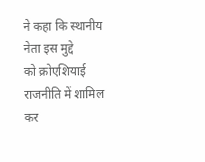ने कहा कि स्थानीय नेता इस मुद्दे को ‍क्रोएशियाई राजनीति में शामिल कर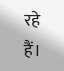रहे हैं।